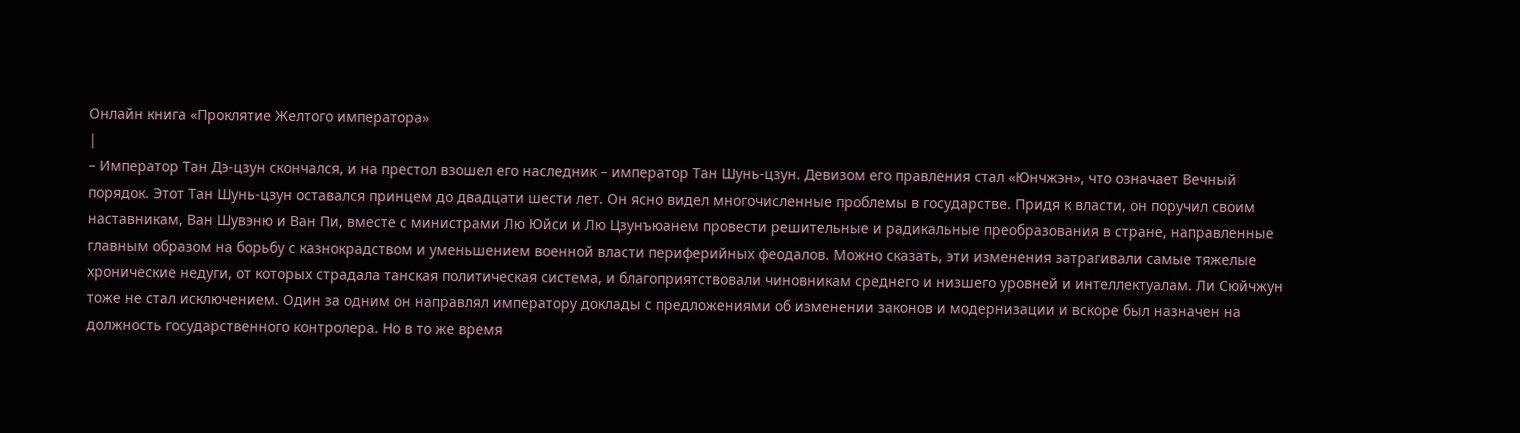Онлайн книга «Проклятие Желтого императора»
|
– Император Тан Дэ-цзун скончался, и на престол взошел его наследник – император Тан Шунь-цзун. Девизом его правления стал «Юнчжэн», что означает Вечный порядок. Этот Тан Шунь-цзун оставался принцем до двадцати шести лет. Он ясно видел многочисленные проблемы в государстве. Придя к власти, он поручил своим наставникам, Ван Шувэню и Ван Пи, вместе с министрами Лю Юйси и Лю Цзунъюанем провести решительные и радикальные преобразования в стране, направленные главным образом на борьбу с казнокрадством и уменьшением военной власти периферийных феодалов. Можно сказать, эти изменения затрагивали самые тяжелые хронические недуги, от которых страдала танская политическая система, и благоприятствовали чиновникам среднего и низшего уровней и интеллектуалам. Ли Сюйчжун тоже не стал исключением. Один за одним он направлял императору доклады с предложениями об изменении законов и модернизации и вскоре был назначен на должность государственного контролера. Но в то же время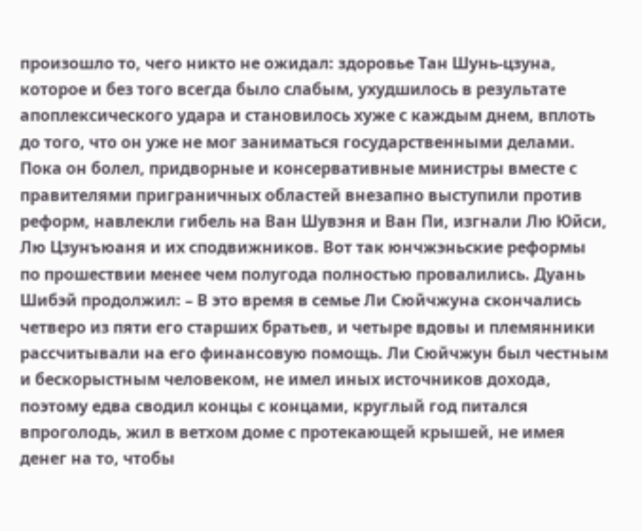произошло то, чего никто не ожидал: здоровье Тан Шунь-цзуна, которое и без того всегда было слабым, ухудшилось в результате апоплексического удара и становилось хуже с каждым днем, вплоть до того, что он уже не мог заниматься государственными делами. Пока он болел, придворные и консервативные министры вместе с правителями приграничных областей внезапно выступили против реформ, навлекли гибель на Ван Шувэня и Ван Пи, изгнали Лю Юйси, Лю Цзунъюаня и их сподвижников. Вот так юнчжэньские реформы по прошествии менее чем полугода полностью провалились. Дуань Шибэй продолжил: – В это время в семье Ли Сюйчжуна скончались четверо из пяти его старших братьев, и четыре вдовы и племянники рассчитывали на его финансовую помощь. Ли Сюйчжун был честным и бескорыстным человеком, не имел иных источников дохода, поэтому едва сводил концы с концами, круглый год питался впроголодь, жил в ветхом доме с протекающей крышей, не имея денег на то, чтобы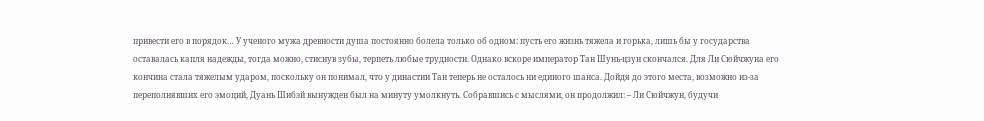привести его в порядок… У ученого мужа древности душа постоянно болела только об одном: пусть его жизнь тяжела и горька, лишь бы у государства оставалась капля надежды, тогда можно, стиснув зубы, терпеть любые трудности. Однако вскоре император Тан Шунь-цзун скончался. Для Ли Сюйчжуна его кончина стала тяжелым ударом, поскольку он понимал, что у династии Тан теперь не осталось ни единого шанса. Дойдя до этого места, возможно из-за переполнявших его эмоций, Дуань Шибэй вынужден был на минуту умолкнуть. Собравшись с мыслями, он продолжил: – Ли Сюйчжун, будучи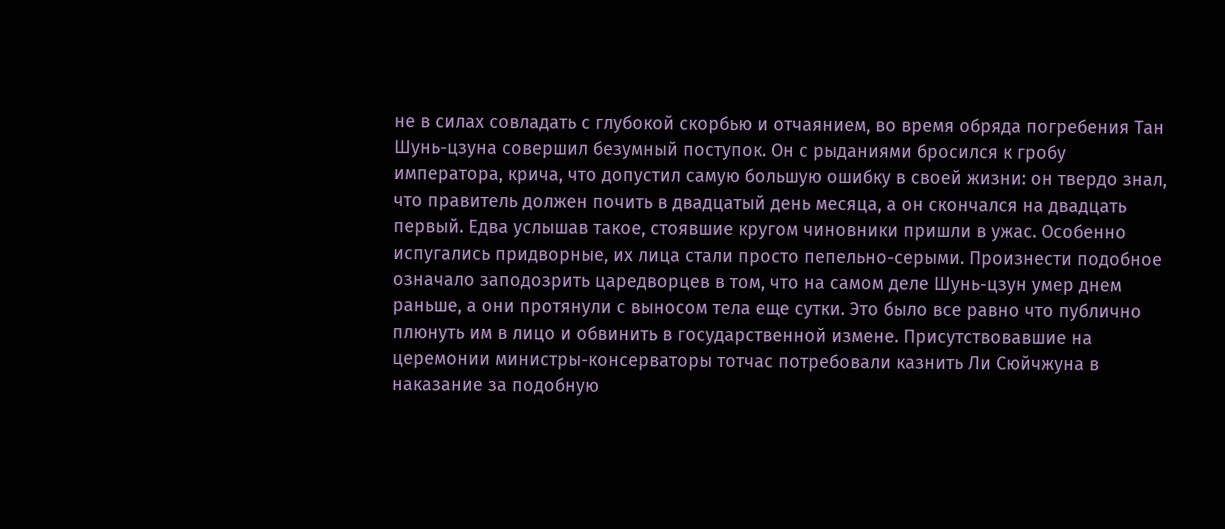не в силах совладать с глубокой скорбью и отчаянием, во время обряда погребения Тан Шунь-цзуна совершил безумный поступок. Он с рыданиями бросился к гробу императора, крича, что допустил самую большую ошибку в своей жизни: он твердо знал, что правитель должен почить в двадцатый день месяца, а он скончался на двадцать первый. Едва услышав такое, стоявшие кругом чиновники пришли в ужас. Особенно испугались придворные, их лица стали просто пепельно-серыми. Произнести подобное означало заподозрить царедворцев в том, что на самом деле Шунь-цзун умер днем раньше, а они протянули с выносом тела еще сутки. Это было все равно что публично плюнуть им в лицо и обвинить в государственной измене. Присутствовавшие на церемонии министры-консерваторы тотчас потребовали казнить Ли Сюйчжуна в наказание за подобную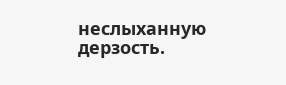неслыханную дерзость.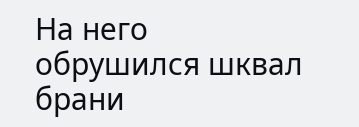На него обрушился шквал брани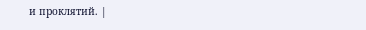и проклятий. |